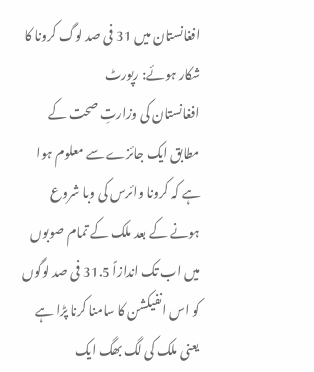افغانستان میں 31 فی صد لوگ کرونا کا شکار ہوئے: رپورٹ
افغانستان کی وزارتِ صحت کے مطابق ایک جائزے سے معلوم ہوا ہے کہ کرونا وائرس کی وبا شروع ہونے کے بعد ملک کے تمام صوبوں میں اب تک اندازاً 31.5 فی صد لوگوں کو اس انفیکشن کا سامنا کرنا پڑا ہے یعنی ملک کی لگ بھگ ایک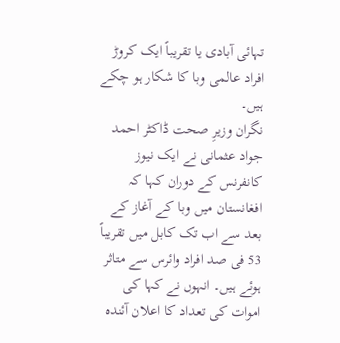تہائی آبادی یا تقریباً ایک کروڑ افراد عالمی وبا کا شکار ہو چکے ہیں۔
نگران وزیرِ صحت ڈاکٹر احمد جواد عثمانی نے ایک نیوز کانفرنس کے دوران کہا کہ افغانستان میں وبا کے آغاز کے بعد سے اب تک کابل میں تقریباً 53 فی صد افراد وائرس سے متاثر ہوئے ہیں۔ انہوں نے کہا کی اموات کی تعداد کا اعلان آئندہ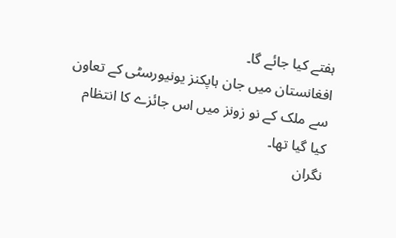ہفتے کیا جائے گا۔
افغانستان میں جان ہاپکنز یونیورسٹی کے تعاون سے ملک کے نو زونز میں اس جائزے کا انتظام کیا گیا تھا۔
نگران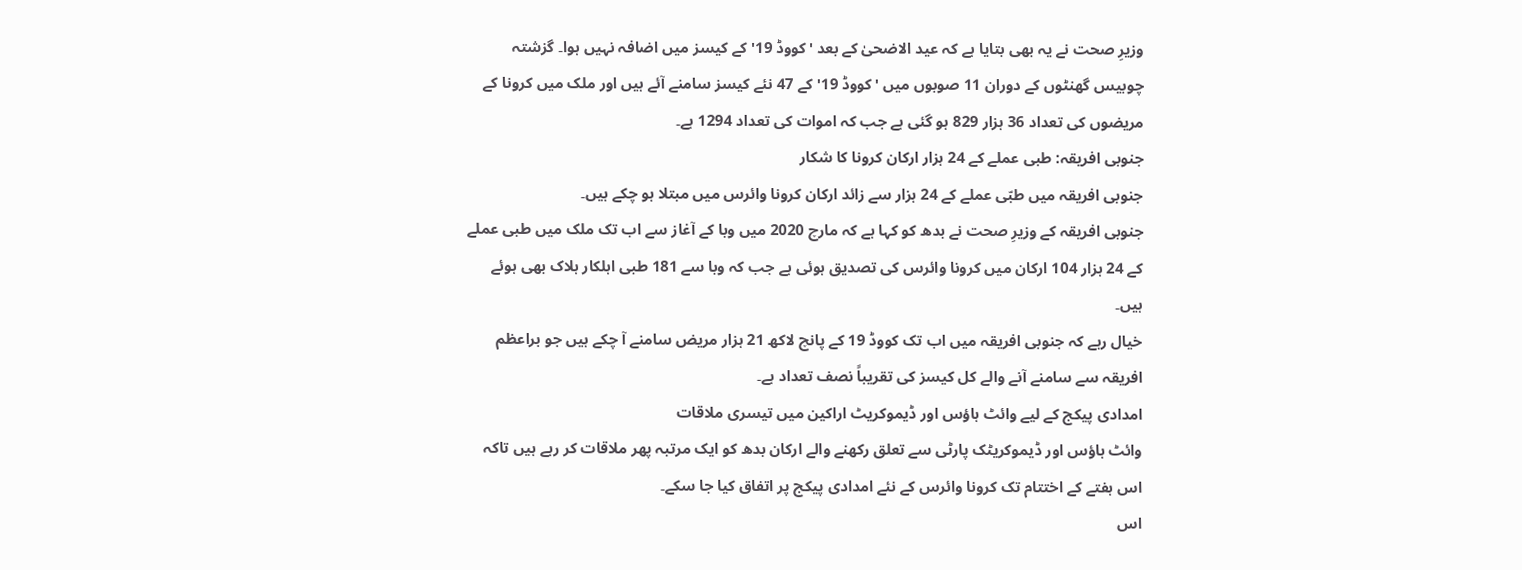وزیرِ صحت نے یہ بھی بتایا ہے کہ عید الاضحیٰ کے بعد 'کووڈ 19' کے کیسز میں اضافہ نہیں ہوا۔ گزشتہ چوبیس گھنٹوں کے دوران 11 صوبوں میں 'کووڈ 19' کے 47 نئے کیسز سامنے آئے ہیں اور ملک میں کرونا کے مریضوں کی تعداد 36 ہزار 829 ہو گئی ہے جب کہ اموات کی تعداد 1294 ہے۔
جنوبی افریقہ: طبی عملے کے 24 ہزار ارکان کرونا کا شکار
جنوبی افریقہ میں طبّی عملے کے 24 ہزار سے زائد ارکان کرونا وائرس میں مبتلا ہو چکے ہیں۔
جنوبی افریقہ کے وزیرِ صحت نے بدھ کو کہا ہے کہ مارچ 2020 میں وبا کے آغاز سے اب تک ملک میں طبی عملے کے 24 ہزار 104 ارکان میں کرونا وائرس کی تصدیق ہوئی ہے جب کہ وبا سے 181 طبی اہلکار ہلاک بھی ہوئے ہیں۔
خیال رہے کہ جنوبی افریقہ میں اب تک کووڈ 19 کے پانچ لاکھ 21 ہزار مریض سامنے آ چکے ہیں جو براعظم افریقہ سے سامنے آنے والے کل کیسز کی تقریباً نصف تعداد ہے۔
امدادی پیکج کے لیے وائٹ ہاؤس اور ڈیموکریٹ اراکین میں تیسری ملاقات
وائٹ ہاؤس اور ڈیموکریٹک پارٹی سے تعلق رکھنے والے ارکان بدھ کو ایک مرتبہ پھر ملاقات کر رہے ہیں تاکہ اس ہفتے کے اختتام تک کرونا وائرس کے نئے امدادی پیکج پر اتفاق کیا جا سکے۔
اس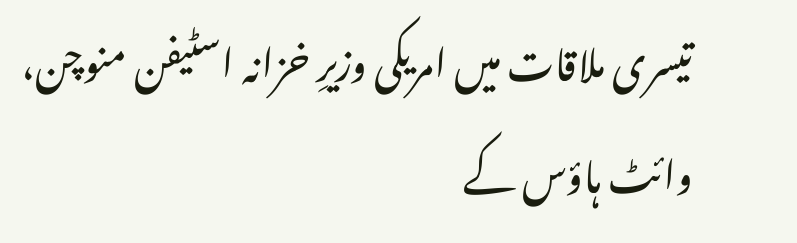تیسری ملاقات میں امریکی وزیرِ خزانہ اسٹیفن منوچن، وائٹ ہاؤس کے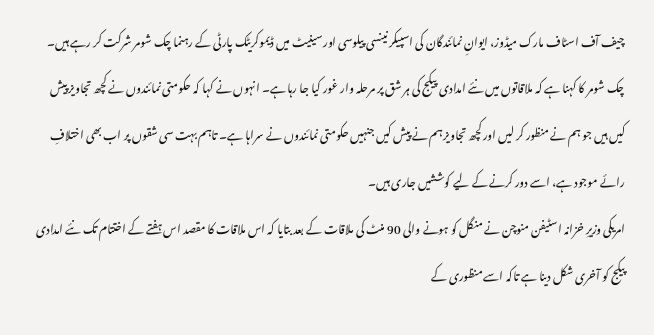چیف آف اسٹاف مارک میڈوز، ایوانِ نمائندگان کی اسپیکر نینسی پیلوسی اور سینیٹ میں ڈیموکریٹک پارٹی کے رہنما چک شومر شرکت کر رہے ہیں۔
چک شومر کا کہنا ہے کہ ملاقاتوں میں نئے امدادی پیکج کی ہر شق پر مرحلہ وار غور کیا جا رہا ہے۔ انہوں نے کہا کہ حکومتی نمائندوں نے کچھ تجاویز پیش کیں ہیں جو ہم نے منظور کر لیں اور کچھ تجاویز ہم نے پیش کیں جنہیں حکومتی نمائندوں نے سراہا ہے۔ تاہم بہت سی شقوں پر اب بھی اختلافِ رائے موجود ہے، اسے دور کرنے کے لیے کوششیں جاری ہیں۔
امریکی وزیرِ خزانہ اسٹیفن منوچن نے منگل کو ہونے والی 90 منٹ کی ملاقات کے بعد بتایا کہ اس ملاقات کا مقصد اس ہفتے کے اختتام تک نئے امدادی پیکج کو آخری شکل دینا ہے تاکہ اسے منظوری کے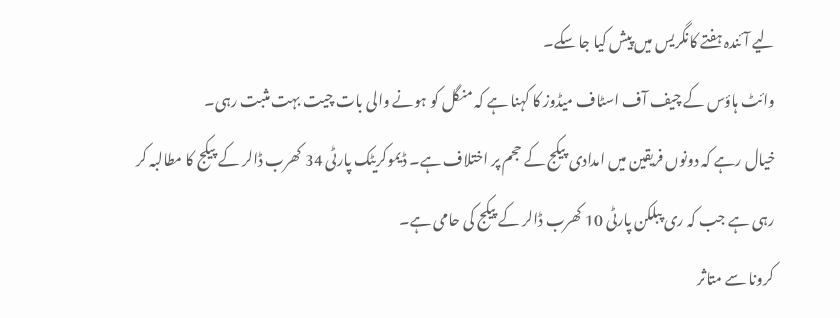لیے آئندہ ہفتے کانگریس میں پیش کیا جا سکے۔
وائٹ ہاؤس کے چیف آف اسٹاف میڈوز کا کہنا ہے کہ منگل کو ہونے والی بات چیت بہت مثبت رہی۔
خیال رہے کہ دونوں فریقین میں امدادی پیکج کے حجم پر اختلاف ہے۔ ڈیموکریٹک پارٹی 34 کھرب ڈالر کے پیکج کا مطالبہ کر رہی ہے جب کہ ری پبلکن پارٹی 10 کھرب ڈالر کے پیکج کی حامی ہے۔
کرونا سے متاثر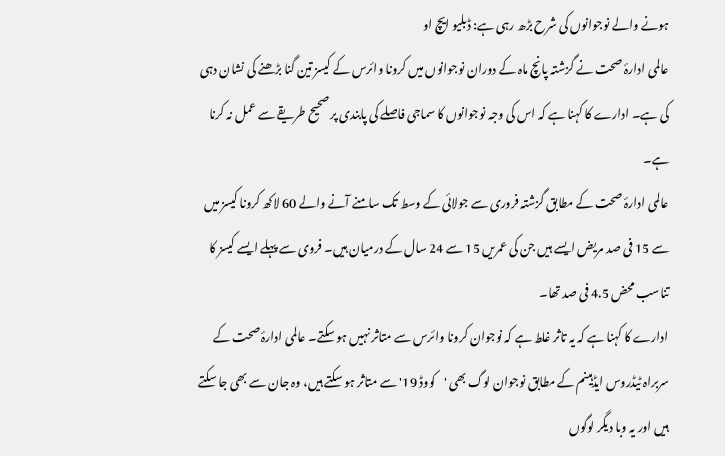ہونے والے نوجوانوں کی شرح بڑھ رہی ہے: ڈبلیو ایچ او
عالمی ادارۂ صحت نے گزشتہ پانچ ماہ کے دوران نوجوانوں میں کرونا وائرس کے کیسز تین گنا بڑھنے کی نشان دہی کی ہے۔ ادارے کا کہنا ہے کہ اس کی وجہ نوجوانوں کا سماجی فاصلے کی پابندی پر صحیح طریقے سے عمل نہ کرنا ہے۔
عالمی ادارۂ صحت کے مطابق گزشتہ فروری سے جولائی کے وسط تک سامنے آنے والے 60 لاکھ کرونا کیسز میں سے 15 فی صد مریض ایسے ہیں جن کی عمریں 15 سے 24 سال کے درمیان ہیں۔ فروی سے پہلے ایسے کیسز کا تناسب محض 4.5 فی صد تھا۔
ادارے کا کہنا ہے کہ یہ تاثر غلط ہے کہ نوجوان کرونا وائرس سے متاثر نہیں ہو سکتے۔ عالمی ادارۂ صحت کے سربراہ ٹیڈروس ایڈہینم کے مطابق نوجوان لوگ بھی 'کووڈ 19' سے متاثر ہو سکتے ہیں، وہ جان سے بھی جا سکتے ہیں اور یہ وبا دیگر لوگوں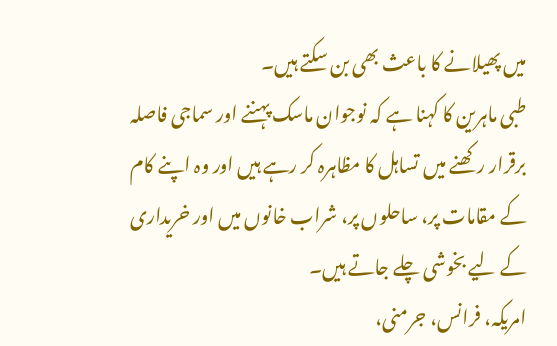میں پھیلانے کا باعث بھی بن سکتے ہیں۔
طبی ماہرین کا کہنا ہے کہ نوجوان ماسک پہننے اور سماجی فاصلہ برقرار رکھنے میں تساہل کا مظاہرہ کر رہے ہیں اور وہ اپنے کام کے مقامات پر، ساحلوں پر، شراب خانوں میں اور خریداری کے لیے بخوشی چلے جاتے ہیں۔
امریکہ، فرانس، جرمنی،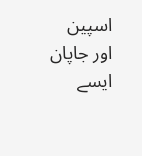اسپین اور جاپان ایسے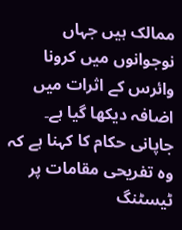ممالک ہیں جہاں نوجوانوں میں کرونا وائرس کے اثرات میں اضافہ دیکھا گیا ہے۔ جاپانی حکام کا کہنا ہے کہ وہ تفریحی مقامات پر ٹیسٹنگ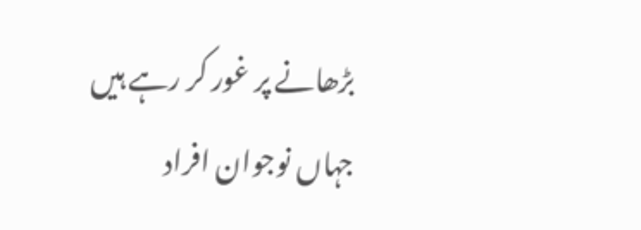بڑھانے پر غور کر رہے ہیں جہاں نوجوان افراد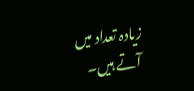زیادہ تعداد میں آتے ہیں۔